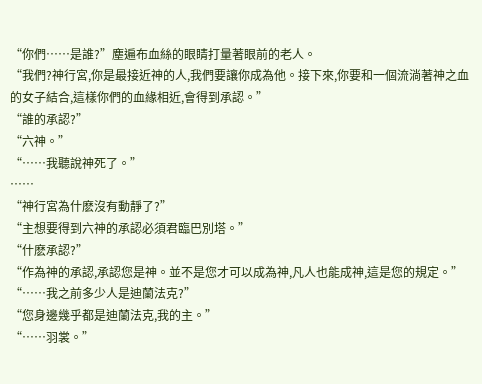“你們……是誰?”塵遍布血絲的眼睛打量著眼前的老人。
“我們?神行宮,你是最接近神的人,我們要讓你成為他。接下來,你要和一個流淌著神之血的女子結合,這樣你們的血緣相近,會得到承認。”
“誰的承認?”
“六神。”
“……我聽說神死了。”
……
“神行宮為什麽沒有動靜了?”
“主想要得到六神的承認必須君臨巴別塔。”
“什麽承認?”
“作為神的承認,承認您是神。並不是您才可以成為神,凡人也能成神,這是您的規定。”
“……我之前多少人是迪蘭法克?”
“您身邊幾乎都是迪蘭法克,我的主。”
“……羽裳。”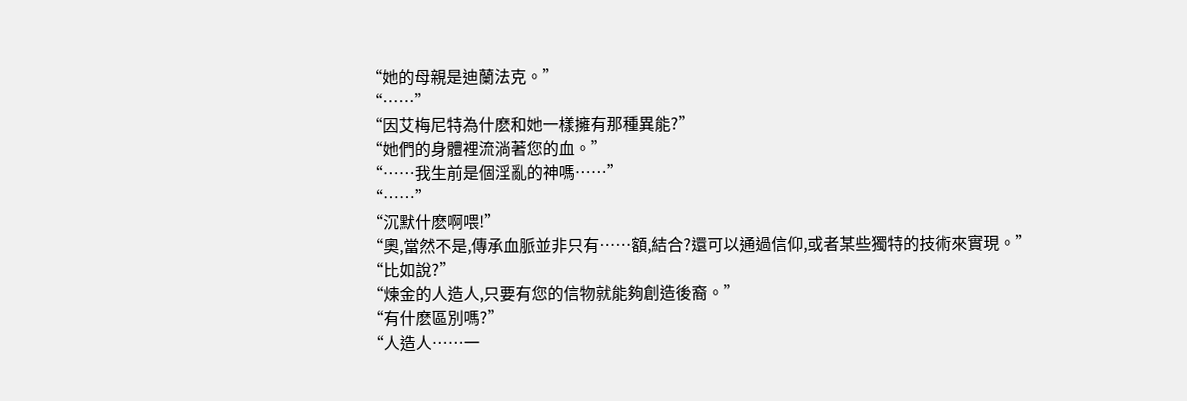“她的母親是迪蘭法克。”
“……”
“因艾梅尼特為什麽和她一樣擁有那種異能?”
“她們的身體裡流淌著您的血。”
“……我生前是個淫亂的神嗎……”
“……”
“沉默什麽啊喂!”
“奧,當然不是,傳承血脈並非只有……額,結合?還可以通過信仰,或者某些獨特的技術來實現。”
“比如說?”
“煉金的人造人,只要有您的信物就能夠創造後裔。”
“有什麽區別嗎?”
“人造人……一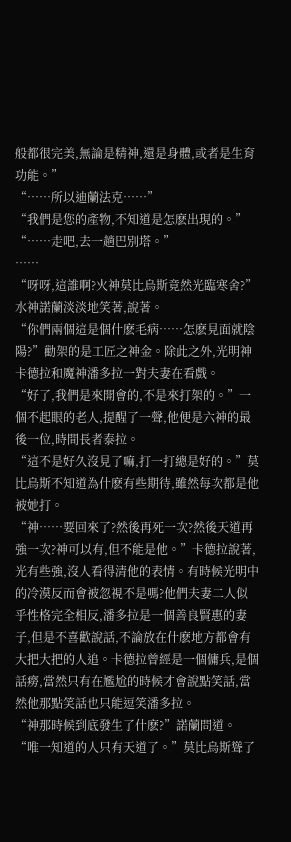般都很完美,無論是精神,還是身體,或者是生育功能。”
“……所以迪蘭法克……”
“我們是您的產物,不知道是怎麽出現的。”
“……走吧,去一趟巴別塔。”
……
“呀呀,這誰啊?火神莫比烏斯竟然光臨寒舍?”水神諾蘭淡淡地笑著,說著。
“你們兩個這是個什麽毛病……怎麽見面就陰陽?”勸架的是工匠之神金。除此之外,光明神卡德拉和魔神潘多拉一對夫妻在看戲。
“好了,我們是來開會的,不是來打架的。”一個不起眼的老人,提醒了一聲,他便是六神的最後一位,時間長者泰拉。
“這不是好久沒見了嘛,打一打總是好的。”莫比烏斯不知道為什麽有些期待,雖然每次都是他被她打。
“神……要回來了?然後再死一次?然後天道再強一次?神可以有,但不能是他。”卡德拉說著,光有些強,沒人看得清他的表情。有時候光明中的冷漠反而會被忽視不是嗎?他們夫妻二人似乎性格完全相反,潘多拉是一個善良賢惠的妻子,但是不喜歡說話,不論放在什麽地方都會有大把大把的人追。卡德拉曾經是一個傭兵,是個話癆,當然只有在尷尬的時候才會說點笑話,當然他那點笑話也只能逗笑潘多拉。
“神那時候到底發生了什麽?”諾蘭問道。
“唯一知道的人只有天道了。”莫比烏斯聳了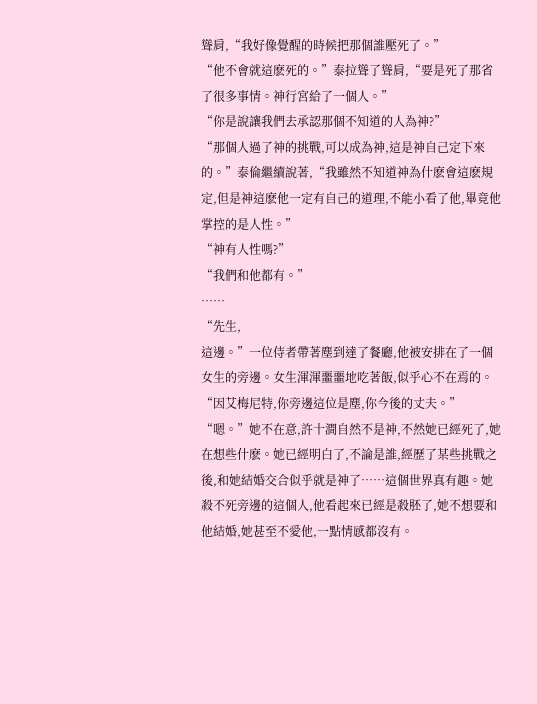聳肩,“我好像覺醒的時候把那個誰壓死了。”
“他不會就這麽死的。”泰拉聳了聳肩,“要是死了那省了很多事情。神行宮給了一個人。”
“你是說讓我們去承認那個不知道的人為神?”
“那個人過了神的挑戰,可以成為神,這是神自己定下來的。”泰倫繼續說著,“我雖然不知道神為什麽會這麽規定,但是神這麽他一定有自己的道理,不能小看了他,畢竟他掌控的是人性。”
“神有人性嗎?”
“我們和他都有。”
……
“先生,
這邊。”一位侍者帶著塵到達了餐廳,他被安排在了一個女生的旁邊。女生渾渾噩噩地吃著飯,似乎心不在焉的。 “因艾梅尼特,你旁邊這位是塵,你今後的丈夫。”
“嗯。”她不在意,許十澗自然不是神,不然她已經死了,她在想些什麽。她已經明白了,不論是誰,經歷了某些挑戰之後,和她結婚交合似乎就是神了……這個世界真有趣。她殺不死旁邊的這個人,他看起來已經是殺胚了,她不想要和他結婚,她甚至不愛他,一點情感都沒有。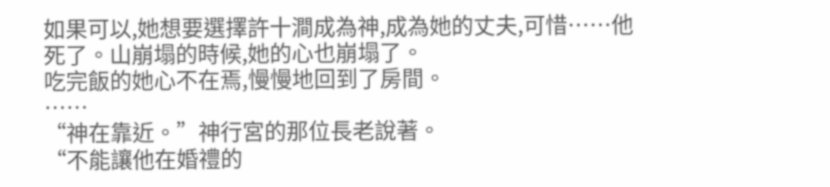如果可以,她想要選擇許十澗成為神,成為她的丈夫,可惜……他死了。山崩塌的時候,她的心也崩塌了。
吃完飯的她心不在焉,慢慢地回到了房間。
……
“神在靠近。”神行宮的那位長老說著。
“不能讓他在婚禮的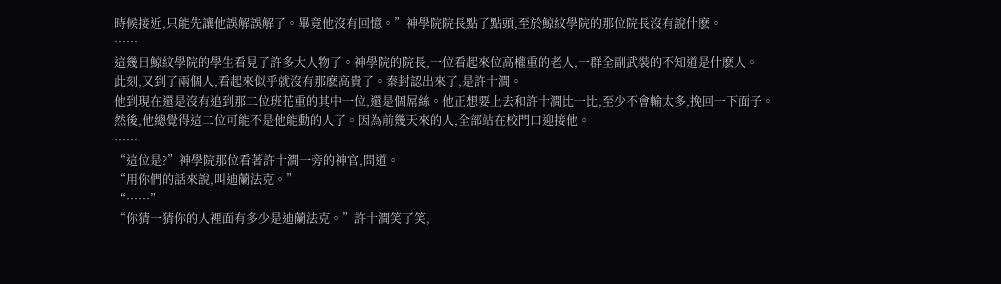時候接近,只能先讓他誤解誤解了。畢竟他沒有回憶。”神學院院長點了點頭,至於鯨紋學院的那位院長沒有說什麽。
……
這幾日鯨紋學院的學生看見了許多大人物了。神學院的院長,一位看起來位高權重的老人,一群全副武裝的不知道是什麽人。
此刻,又到了兩個人,看起來似乎就沒有那麽高貴了。秦封認出來了,是許十澗。
他到現在還是沒有追到那二位班花重的其中一位,還是個屌絲。他正想要上去和許十澗比一比,至少不會輸太多,挽回一下面子。
然後,他總覺得這二位可能不是他能動的人了。因為前幾天來的人,全部站在校門口迎接他。
……
“這位是?”神學院那位看著許十澗一旁的神官,問道。
“用你們的話來說,叫迪蘭法克。”
“……”
“你猜一猜你的人裡面有多少是迪蘭法克。”許十澗笑了笑,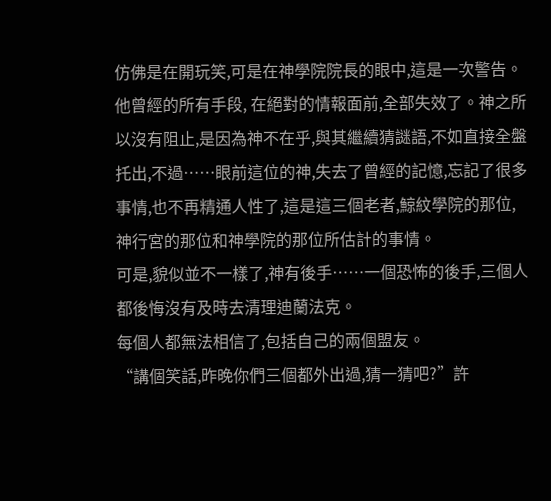仿佛是在開玩笑,可是在神學院院長的眼中,這是一次警告。他曾經的所有手段, 在絕對的情報面前,全部失效了。神之所以沒有阻止,是因為神不在乎,與其繼續猜謎語,不如直接全盤托出,不過……眼前這位的神,失去了曾經的記憶,忘記了很多事情,也不再精通人性了,這是這三個老者,鯨紋學院的那位,神行宮的那位和神學院的那位所估計的事情。
可是,貌似並不一樣了,神有後手……一個恐怖的後手,三個人都後悔沒有及時去清理迪蘭法克。
每個人都無法相信了,包括自己的兩個盟友。
“講個笑話,昨晚你們三個都外出過,猜一猜吧?”許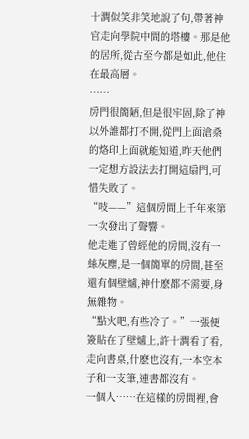十澗似笑非笑地說了句,帶著神官走向學院中間的塔樓。那是他的居所,從古至今都是如此,他住在最高層。
……
房門很簡陋,但是很牢固,除了神以外誰都打不開,從門上面滄桑的烙印上面就能知道,昨天他們一定想方設法去打開這扇門,可惜失敗了。
“吱——”這個房間上千年來第一次發出了聲響。
他走進了曾經他的房間,沒有一絲灰塵,是一個簡單的房間,甚至還有個壁爐,神什麽都不需要,身無雜物。
“點火吧,有些冷了。”一張便簽貼在了壁爐上,許十澗看了看,走向書桌,什麽也沒有,一本空本子和一支筆,連書都沒有。
一個人……在這樣的房間裡,會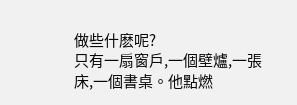做些什麽呢?
只有一扇窗戶,一個壁爐,一張床,一個書桌。他點燃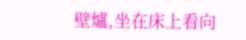壁爐,坐在床上看向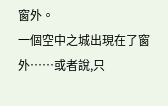窗外。
一個空中之城出現在了窗外……或者說,只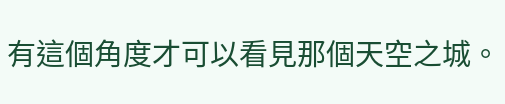有這個角度才可以看見那個天空之城。